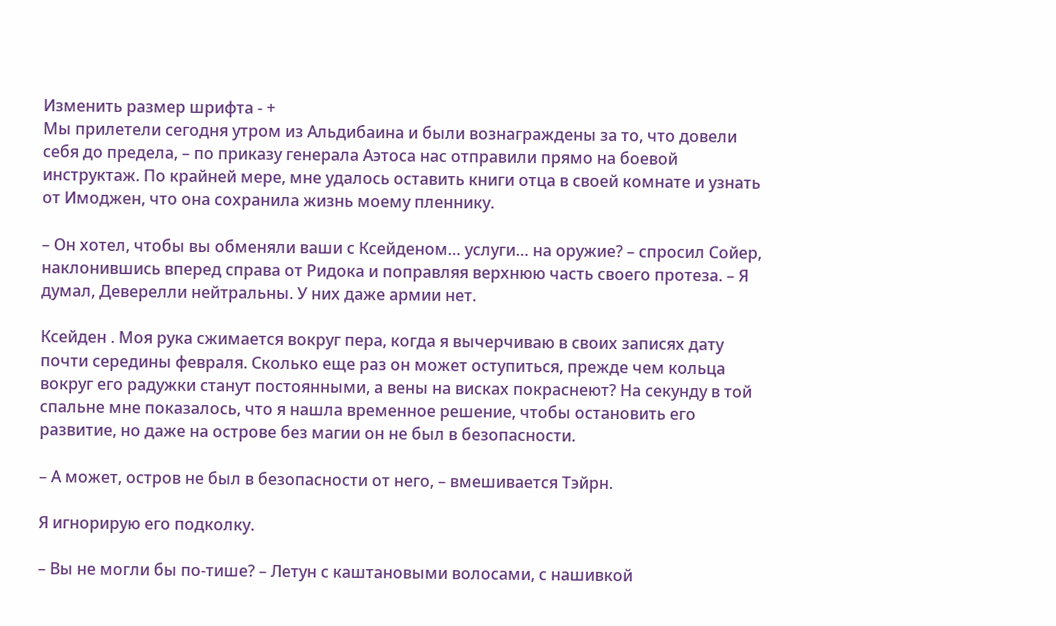Изменить размер шрифта - +
Мы прилетели сегодня утром из Альдибаина и были вознаграждены за то, что довели себя до предела, – по приказу генерала Аэтоса нас отправили прямо на боевой инструктаж. По крайней мере, мне удалось оставить книги отца в своей комнате и узнать от Имоджен, что она сохранила жизнь моему пленнику.

– Он хотел, чтобы вы обменяли ваши с Ксейденом… услуги… на оружие? – спросил Сойер, наклонившись вперед справа от Ридока и поправляя верхнюю часть своего протеза. – Я думал, Деверелли нейтральны. У них даже армии нет.

Ксейден . Моя рука сжимается вокруг пера, когда я вычерчиваю в своих записях дату почти середины февраля. Сколько еще раз он может оступиться, прежде чем кольца вокруг его радужки станут постоянными, а вены на висках покраснеют? На секунду в той спальне мне показалось, что я нашла временное решение, чтобы остановить его развитие, но даже на острове без магии он не был в безопасности.

– А может, остров не был в безопасности от него, – вмешивается Тэйрн.

Я игнорирую его подколку.

– Вы не могли бы по-тише? – Летун с каштановыми волосами, с нашивкой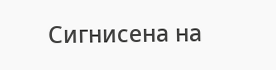Сигнисена на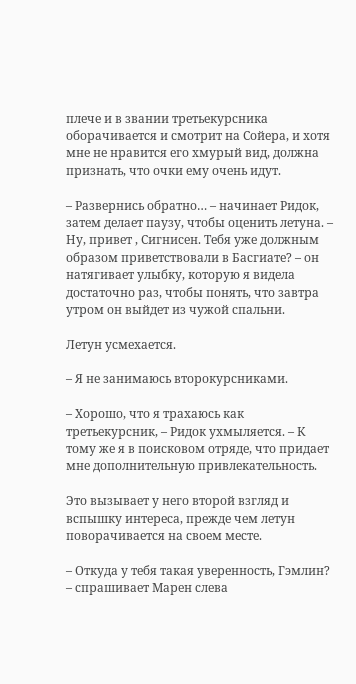плече и в звании третьекурсника оборачивается и смотрит на Сойера, и хотя мне не нравится его хмурый вид, должна признать, что очки ему очень идут.

– Развернись обратно… – начинает Ридок, затем делает паузу, чтобы оценить летуна. – Ну, привет , Сигнисен. Тебя уже должным образом приветствовали в Басгиате? – он натягивает улыбку, которую я видела достаточно раз, чтобы понять, что завтра утром он выйдет из чужой спальни.

Летун усмехается.

– Я не занимаюсь второкурсниками.

– Хорошо, что я трахаюсь как третьекурсник, – Ридок ухмыляется. – К тому же я в поисковом отряде, что придает мне дополнительную привлекательность.

Это вызывает у него второй взгляд и вспышку интереса, прежде чем летун поворачивается на своем месте.

– Откуда у тебя такая уверенность, Гэмлин? – спрашивает Марен слева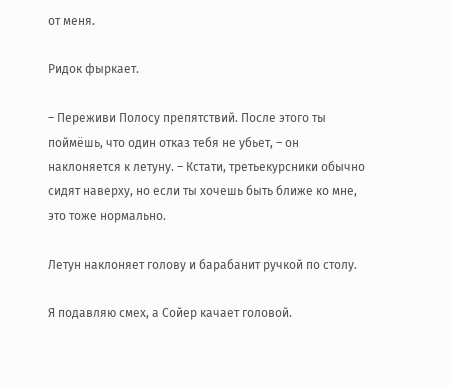от меня.

Ридок фыркает.

– Переживи Полосу препятствий. После этого ты поймёшь, что один отказ тебя не убьет, – он наклоняется к летуну. – Кстати, третьекурсники обычно сидят наверху, но если ты хочешь быть ближе ко мне, это тоже нормально.

Летун наклоняет голову и барабанит ручкой по столу.

Я подавляю смех, а Сойер качает головой.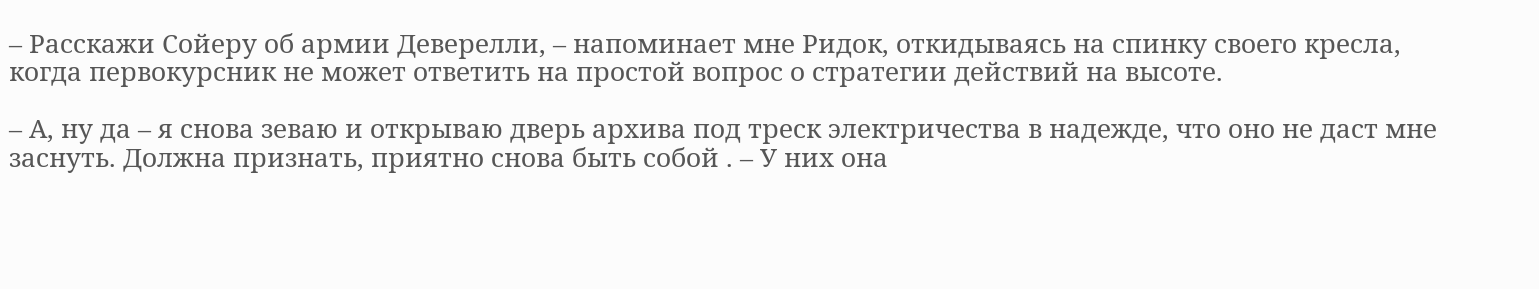– Расскажи Сойеру об армии Деверелли, – напоминает мне Ридок, откидываясь на спинку своего кресла, когда первокурсник не может ответить на простой вопрос о стратегии действий на высоте.

– А, ну да – я снова зеваю и открываю дверь архива под треск электричества в надежде, что оно не даст мне заснуть. Должна признать, приятно снова быть собой . – У них она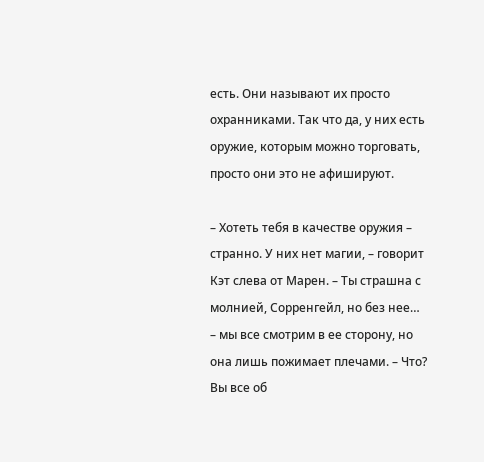есть. Они называют их просто охранниками. Так что да, у них есть оружие, которым можно торговать, просто они это не афишируют.

– Хотеть тебя в качестве оружия – странно. У них нет магии, – говорит Кэт слева от Марен. – Ты страшна с молнией, Сорренгейл, но без нее… – мы все смотрим в ее сторону, но она лишь пожимает плечами. – Что? Вы все об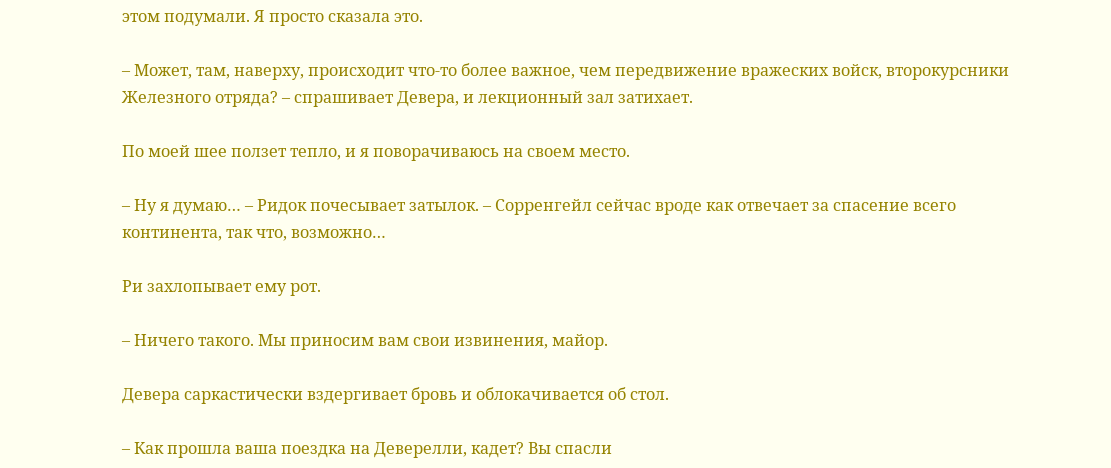этом подумали. Я просто сказала это.

– Может, там, наверху, происходит что-то более важное, чем передвижение вражеских войск, второкурсники Железного отряда? – спрашивает Девера, и лекционный зал затихает.

По моей шее ползет тепло, и я поворачиваюсь на своем место.

– Ну я думаю… – Ридок почесывает затылок. – Сорренгейл сейчас вроде как отвечает за спасение всего континента, так что, возможно…

Ри захлопывает ему рот.

– Ничего такого. Мы приносим вам свои извинения, майор.

Девера саркастически вздергивает бровь и облокачивается об стол.

– Как прошла ваша поездка на Деверелли, кадет? Вы спасли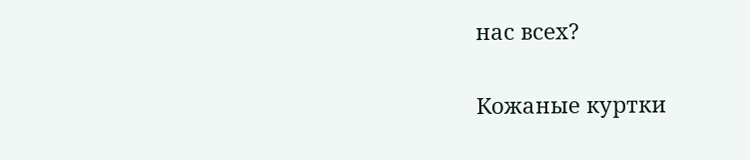нас всех?

Кожаные куртки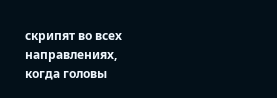скрипят во всех направлениях, когда головы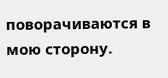поворачиваются в мою сторону.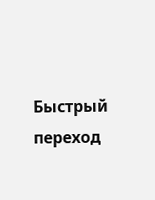Быстрый переход